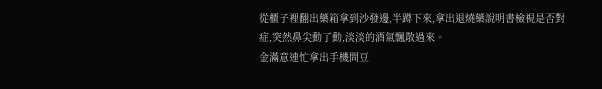從櫃子裡翻出藥箱拿到沙發邊,半蹲下來,拿出退燒藥說明書檢視是否對症,突然鼻尖動了動,淡淡的酒氣飄散過來。
金滿意連忙拿出手機問豆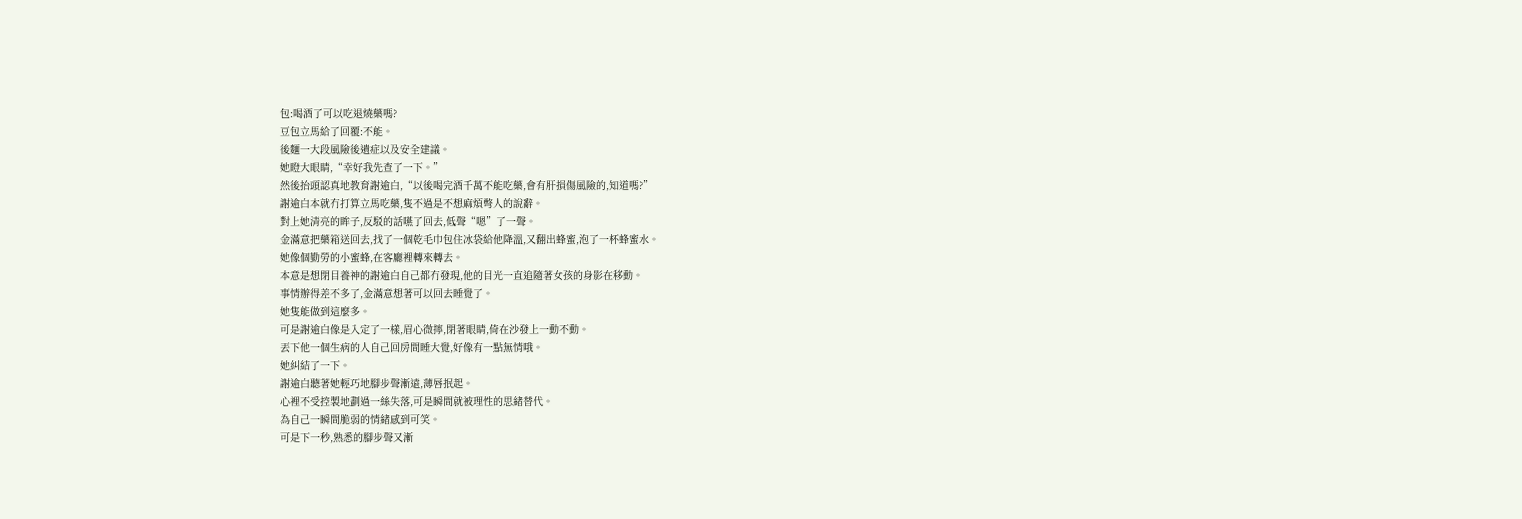包:喝酒了可以吃退燒藥嗎?
豆包立馬給了回覆:不能。
後麵一大段風險後遺症以及安全建議。
她瞪大眼睛,“幸好我先查了一下。”
然後抬頭認真地教育謝逾白,“以後喝完酒千萬不能吃藥,會有肝損傷風險的,知道嗎?”
謝逾白本就冇打算立馬吃藥,隻不過是不想麻煩彆人的說辭。
對上她清亮的眸子,反駁的話嚥了回去,低聲“嗯”了一聲。
金滿意把藥箱送回去,找了一個乾毛巾包住冰袋給他降溫,又翻出蜂蜜,泡了一杯蜂蜜水。
她像個勤勞的小蜜蜂,在客廳裡轉來轉去。
本意是想閉目養神的謝逾白自己都冇發現,他的目光一直追隨著女孩的身影在移動。
事情辦得差不多了,金滿意想著可以回去睡覺了。
她隻能做到這麼多。
可是謝逾白像是入定了一樣,眉心微擰,閉著眼睛,倚在沙發上一動不動。
丟下他一個生病的人自己回房間睡大覺,好像有一點無情哦。
她糾結了一下。
謝逾白聽著她輕巧地腳步聲漸遠,薄唇抿起。
心裡不受控製地劃過一絲失落,可是瞬間就被理性的思緒替代。
為自己一瞬間脆弱的情緒感到可笑。
可是下一秒,熟悉的腳步聲又漸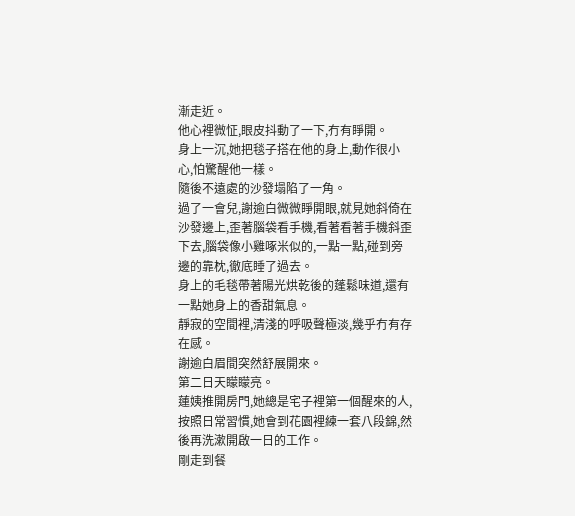漸走近。
他心裡微怔,眼皮抖動了一下,冇有睜開。
身上一沉,她把毯子搭在他的身上,動作很小心,怕驚醒他一樣。
隨後不遠處的沙發塌陷了一角。
過了一會兒,謝逾白微微睜開眼,就見她斜倚在沙發邊上,歪著腦袋看手機,看著看著手機斜歪下去,腦袋像小雞啄米似的,一點一點,碰到旁邊的靠枕,徹底睡了過去。
身上的毛毯帶著陽光烘乾後的蓬鬆味道,還有一點她身上的香甜氣息。
靜寂的空間裡,清淺的呼吸聲極淡,幾乎冇有存在感。
謝逾白眉間突然舒展開來。
第二日天矇矇亮。
蓮姨推開房門,她總是宅子裡第一個醒來的人,按照日常習慣,她會到花園裡練一套八段錦,然後再洗漱開啟一日的工作。
剛走到餐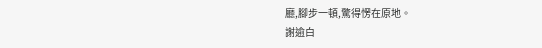廳,腳步一頓,驚得愣在原地。
謝逾白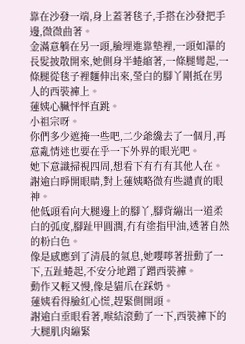靠在沙發一端,身上蓋著毯子,手搭在沙發把手邊,微微曲著。
金滿意躺在另一頭,臉埋進靠墊裡,一頭如瀑的長髮披散開來,她側身半蜷縮著,一條腿彎起,一條腿從毯子裡麵伸出來,瑩白的腳丫剛抵在男人的西裝褲上。
蓮姨心臟怦怦直跳。
小祖宗呀。
你們多少遮掩一些吧,二少爺纔去了一個月,再意亂情迷也要在乎一下外界的眼光吧。
她下意識掃視四周,想看下有冇有其他人在。
謝逾白睜開眼睛,對上蓮姨略微有些譴責的眼神。
他低頭看向大腿邊上的腳丫,腳背繃出一道柔白的弧度,腳趾甲圓潤,冇有塗指甲油,透著自然的粉白色。
像是感應到了清晨的氣息,她嚶嚀著扭動了一下,五趾蜷起,不安分地蹭了蹭西裝褲。
動作又輕又慢,像是貓爪在踩奶。
蓮姨看得臉紅心慌,趕緊側開頭。
謝逾白垂眼看著,喉結滾動了一下,西裝褲下的大腿肌肉繃緊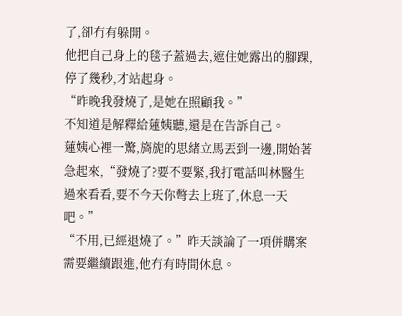了,卻冇有躲開。
他把自己身上的毯子蓋過去,遮住她露出的腳踝,停了幾秒,才站起身。
“昨晚我發燒了,是她在照顧我。”
不知道是解釋給蓮姨聽,還是在告訴自己。
蓮姨心裡一驚,旖旎的思緒立馬丟到一邊,開始著急起來,“發燒了?要不要緊,我打電話叫林醫生過來看看,要不今天你彆去上班了,休息一天吧。”
“不用,已經退燒了。”昨天談論了一項併購案需要繼續跟進,他冇有時間休息。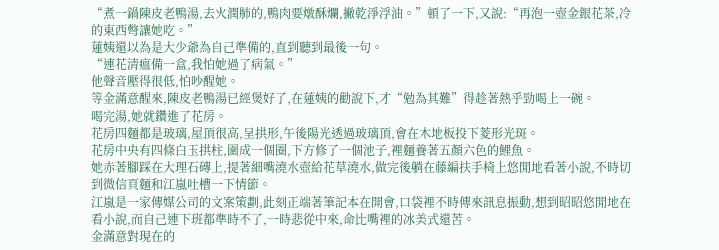“煮一鍋陳皮老鴨湯,去火潤肺的,鴨肉要燉酥爛,撇乾淨浮油。”頓了一下,又說:“再泡一壺金銀花茶,冷的東西彆讓她吃。”
蓮姨還以為是大少爺為自己準備的,直到聽到最後一句。
“連花清瘟備一盒,我怕她過了病氣。”
他聲音壓得很低,怕吵醒她。
等金滿意醒來,陳皮老鴨湯已經煲好了,在蓮姨的勸說下,才“勉為其難”得趁著熱乎勁喝上一碗。
喝完湯,她就鑽進了花房。
花房四麵都是玻璃,屋頂很高,呈拱形,午後陽光透過玻璃頂,會在木地板投下菱形光斑。
花房中央有四條白玉拱柱,圍成一個圈,下方修了一個池子,裡麵養著五顏六色的鯉魚。
她赤著腳踩在大理石磚上,提著細嘴澆水壺給花草澆水,做完後躺在藤編扶手椅上悠閒地看著小說,不時切到微信頁麵和江嵐吐槽一下情節。
江嵐是一家傳媒公司的文案策劃,此刻正端著筆記本在開會,口袋裡不時傳來訊息振動,想到昭昭悠閒地在看小說,而自己連下班都準時不了,一時悲從中來,命比嘴裡的冰美式還苦。
金滿意對現在的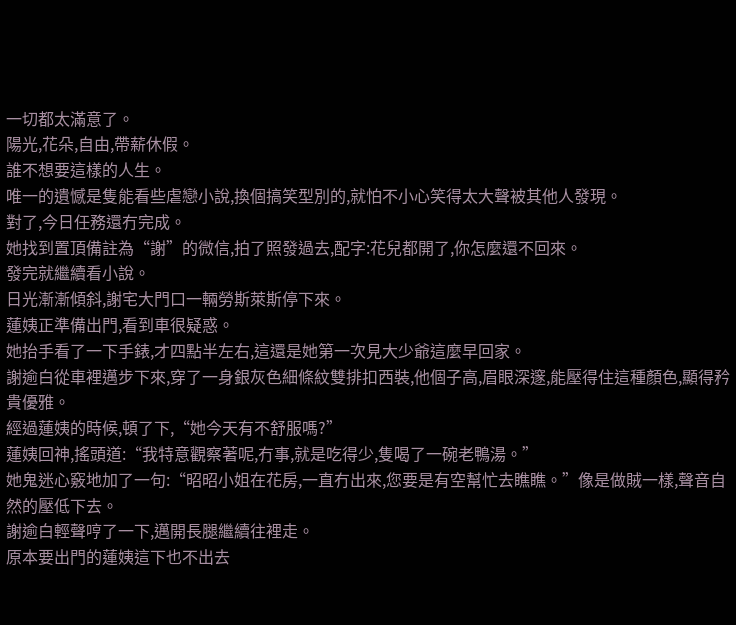一切都太滿意了。
陽光,花朵,自由,帶薪休假。
誰不想要這樣的人生。
唯一的遺憾是隻能看些虐戀小說,換個搞笑型別的,就怕不小心笑得太大聲被其他人發現。
對了,今日任務還冇完成。
她找到置頂備註為“謝”的微信,拍了照發過去,配字:花兒都開了,你怎麼還不回來。
發完就繼續看小說。
日光漸漸傾斜,謝宅大門口一輛勞斯萊斯停下來。
蓮姨正準備出門,看到車很疑惑。
她抬手看了一下手錶,才四點半左右,這還是她第一次見大少爺這麼早回家。
謝逾白從車裡邁步下來,穿了一身銀灰色細條紋雙排扣西裝,他個子高,眉眼深邃,能壓得住這種顏色,顯得矜貴優雅。
經過蓮姨的時候,頓了下,“她今天有不舒服嗎?”
蓮姨回神,搖頭道:“我特意觀察著呢,冇事,就是吃得少,隻喝了一碗老鴨湯。”
她鬼迷心竅地加了一句:“昭昭小姐在花房,一直冇出來,您要是有空幫忙去瞧瞧。”像是做賊一樣,聲音自然的壓低下去。
謝逾白輕聲哼了一下,邁開長腿繼續往裡走。
原本要出門的蓮姨這下也不出去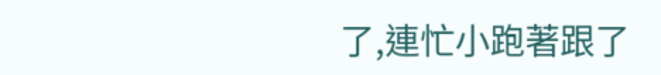了,連忙小跑著跟了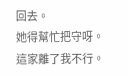回去。
她得幫忙把守呀。
這家離了我不行。